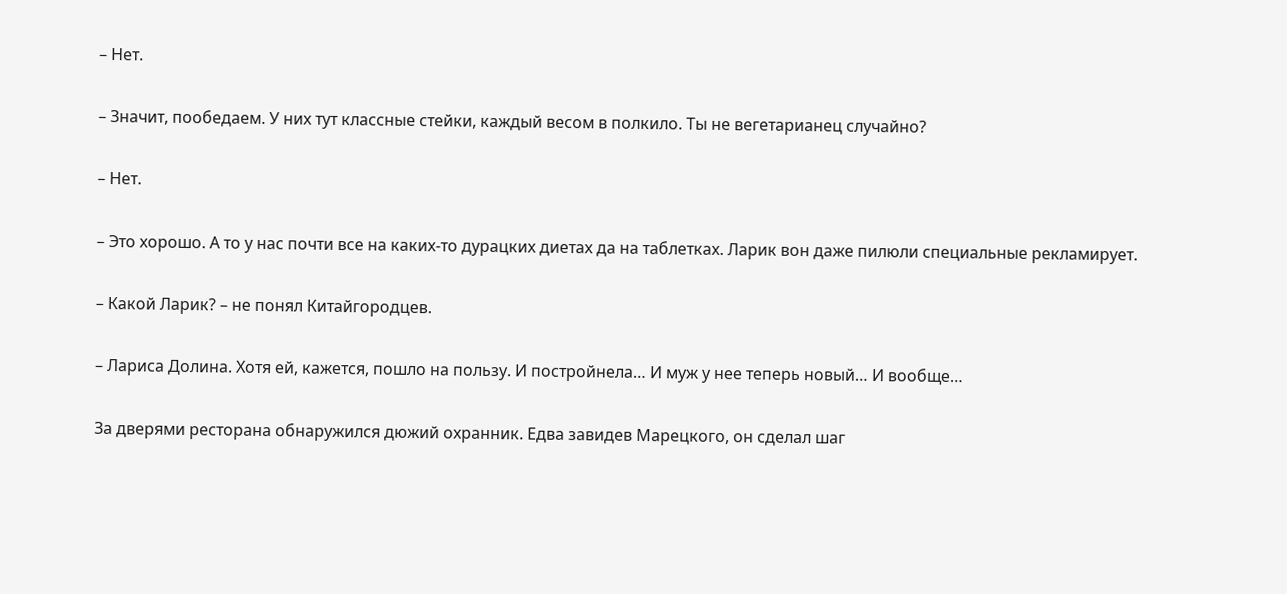– Нет.

– Значит, пообедаем. У них тут классные стейки, каждый весом в полкило. Ты не вегетарианец случайно?

– Нет.

– Это хорошо. А то у нас почти все на каких-то дурацких диетах да на таблетках. Ларик вон даже пилюли специальные рекламирует.

– Какой Ларик? – не понял Китайгородцев.

– Лариса Долина. Хотя ей, кажется, пошло на пользу. И постройнела… И муж у нее теперь новый… И вообще…

За дверями ресторана обнаружился дюжий охранник. Едва завидев Марецкого, он сделал шаг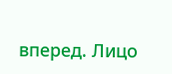вперед. Лицо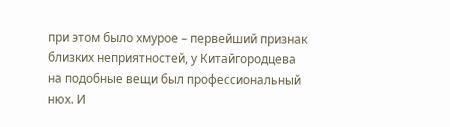при этом было хмурое – первейший признак близких неприятностей, у Китайгородцева на подобные вещи был профессиональный нюх. И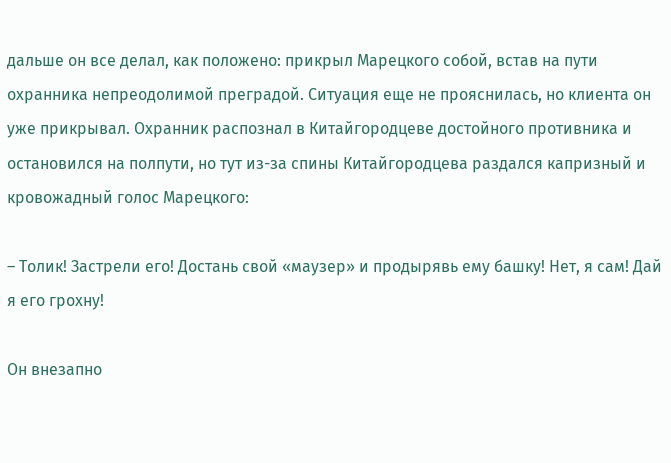дальше он все делал, как положено: прикрыл Марецкого собой, встав на пути охранника непреодолимой преградой. Ситуация еще не прояснилась, но клиента он уже прикрывал. Охранник распознал в Китайгородцеве достойного противника и остановился на полпути, но тут из-за спины Китайгородцева раздался капризный и кровожадный голос Марецкого:

– Толик! Застрели его! Достань свой «маузер» и продырявь ему башку! Нет, я сам! Дай я его грохну!

Он внезапно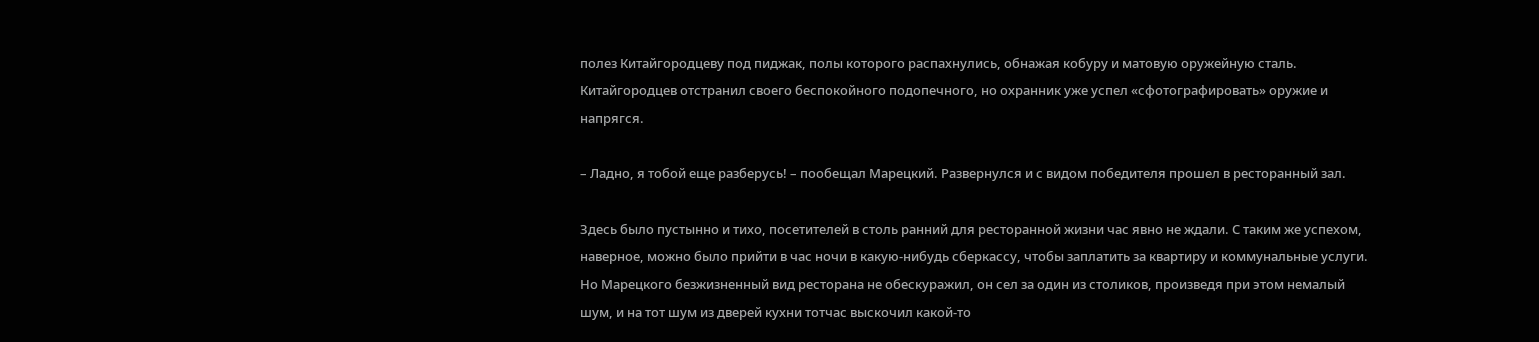полез Китайгородцеву под пиджак, полы которого распахнулись, обнажая кобуру и матовую оружейную сталь. Китайгородцев отстранил своего беспокойного подопечного, но охранник уже успел «сфотографировать» оружие и напрягся.

– Ладно, я тобой еще разберусь! – пообещал Марецкий. Развернулся и с видом победителя прошел в ресторанный зал.

Здесь было пустынно и тихо, посетителей в столь ранний для ресторанной жизни час явно не ждали. С таким же успехом, наверное, можно было прийти в час ночи в какую-нибудь сберкассу, чтобы заплатить за квартиру и коммунальные услуги. Но Марецкого безжизненный вид ресторана не обескуражил, он сел за один из столиков, произведя при этом немалый шум, и на тот шум из дверей кухни тотчас выскочил какой-то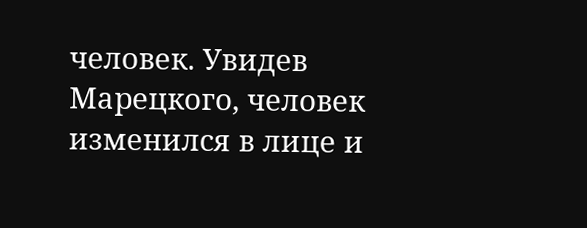человек. Увидев Марецкого, человек изменился в лице и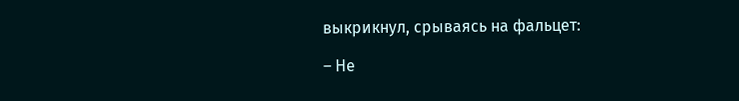выкрикнул, срываясь на фальцет:

– Не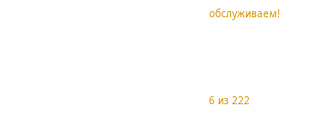обслуживаем!



6 из 222